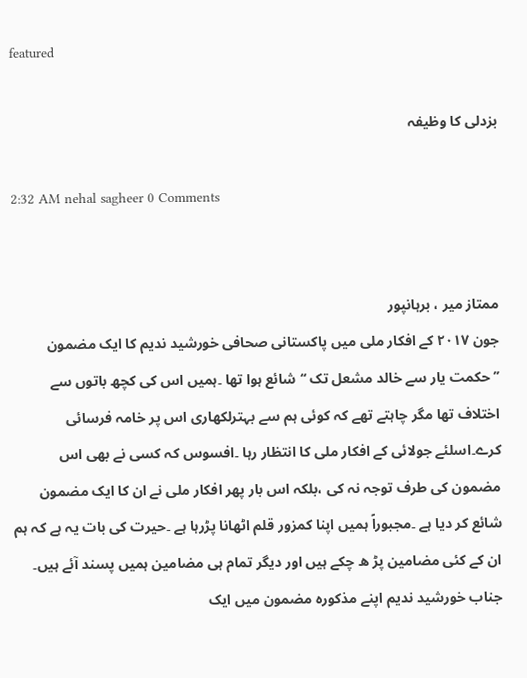featured

بزدلی کا وظیفہ

2:32 AM nehal sagheer 0 Comments


ممتاز میر ، برہانپور
جون ۲۰۱۷ کے افکار ملی میں پاکستانی صحافی خورشید ندیم کا ایک مضمون ’’حکمت یار سے خالد مشعل تک ‘‘شائع ہوا تھا ۔ہمیں اس کی کچھ باتوں سے اختلاف تھا مگر چاہتے تھے کہ کوئی ہم سے بہترلکھاری اس پر خامہ فرسائی کرے۔اسلئے جولائی کے افکار ملی کا انتظار رہا ۔افسوس کہ کسی نے بھی اس مضمون کی طرف توجہ نہ کی ،بلکہ اس بار پھر افکار ملی نے ان کا ایک مضمون شائع کر دیا ہے ۔مجبوراً ہمیں اپنا کمزور قلم اٹھانا پڑرہا ہے ۔حیرت کی بات یہ ہے کہ ہم ان کے کئی مضامین پڑ ھ چکے ہیں اور دیگر تمام ہی مضامین ہمیں پسند آئے ہیں۔ جناب خورشید ندیم اپنے مذکورہ مضمون میں ایک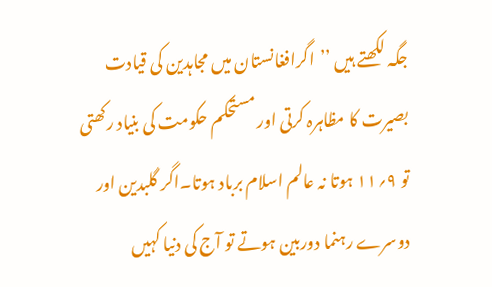جگہ لکھتے ہیں ’’اگرافغانستان میں مجاہدین کی قیادت بصیرت کا مظاہرہ کرتی اور مستحکم حکومت کی بنیاد رکھتی تو ۹؍۱۱ ہوتا نہ عالم اسلام برباد ہوتا۔اگر گلبدین اور دوسرے رہنما دوربین ہوتے تو آج کی دنیا کہیں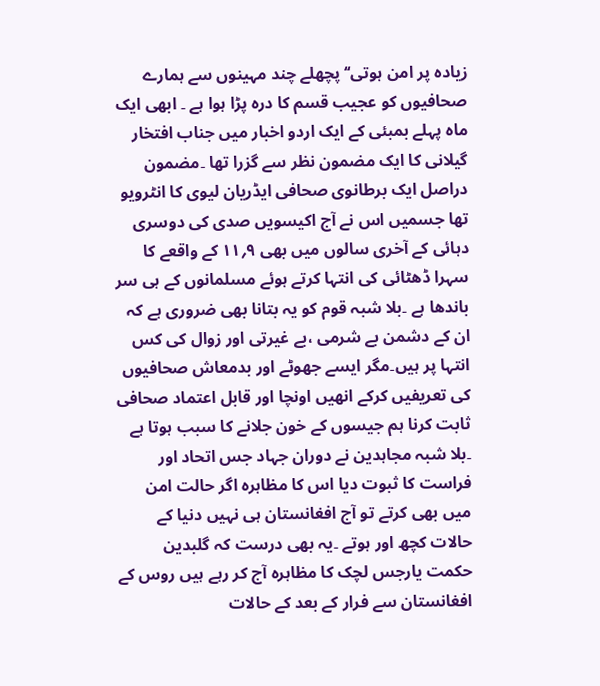زیادہ پر امن ہوتی‘‘ پچھلے چند مہینوں سے ہمارے صحافیوں کو عجیب قسم کا درہ پڑا ہوا ہے ۔ ابھی ایک ماہ پہلے بمبئی کے ایک اردو اخبار میں جناب افتخار گیلانی کا ایک مضمون نظر سے گزرا تھا ۔مضمون دراصل ایک برطانوی صحافی ایڈریان لیوی کا انٹرویو تھا جسمیں اس نے آج اکیسویں صدی کی دوسری دہائی کے آخری سالوں میں بھی ۹؍۱۱ کے واقعے کا سہرا ڈھٹائی کی انتہا کرتے ہوئے مسلمانوں کے ہی سر باندھا ہے ۔بلا شبہ قوم کو یہ بتانا بھی ضروری ہے کہ ان کے دشمن بے شرمی ،بے غیرتی اور زوال کی کس انتہا پر ہیں۔مگر ایسے جھوٹے اور بدمعاش صحافیوں کی تعریفیں کرکے انھیں اونچا اور قابل اعتماد صحافی ثابت کرنا ہم جیسوں کے خون جلانے کا سبب ہوتا ہے ۔بلا شبہ مجاہدین نے دوران جہاد جس اتحاد اور فراست کا ثبوت دیا اس کا مظاہرہ اگر حالت امن میں بھی کرتے تو آج افغانستان ہی نہیں دنیا کے حالات کچھ اور ہوتے ۔یہ بھی درست کہ گلبدین حکمت یارجس لچک کا مظاہرہ آج کر رہے ہیں روس کے افغانستان سے فرار کے بعد کے حالات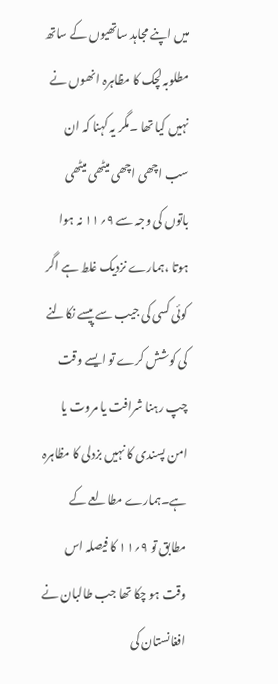میں اپنے مجاہد ساتھیوں کے ساتھ مطلوبہ لچک کا مظاہرہ انھوں نے نہیں کیا تھا ۔مگر یہ کہنا کہ ان سب اچھی اچھی میٹھی میٹھی باتوں کی وجہ سے ۹؍۱۱ نہ ہوا ہوتا ،ہمارے نزدیک غلط ہے اگر کوئی کسی کی جیب سے پیسے نکالنے کی کوشش کرے تو ایسے وقت چپ رہنا شرافت یا مروت یا امن پسندی کا نہیں بزدلی کا مظاہرہ ہے۔ہمارے مطالعے کے مطابق تو ۹؍۱۱ کا فیصلہ اس وقت ہو چکا تھا جب طالبان نے افغانستان کی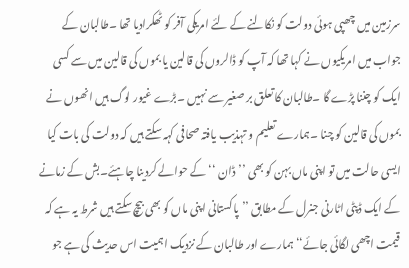سرزمین میں چھپی ہوئی دولت کو نکالنے کے لئے امریکی آفر کو ٹھکرادیا تھا ۔طالبان کے جواب میں امریکیوں نے کہا تھا کہ آپ کو ڈالروں کی قالین یا بموں کی قالین میں سے کسی ایک کو چننا پڑے گا ۔طالبان کا تعلق بر صغیر سے نہیں ۔بڑے غیور لوگ ہیں انھوں نے بموں کی قالین کو چنا ۔ہمارے تعلیم و تہذیب یافتہ صحافی کہہ سکتے ہیں کہ دولت کی بات کیا ایسی حالت میں تو اپنی ماں بہن کو بھی ’’ڈان ‘‘ کے حوالے کردینا چاہئے۔بش کے زمانے کے ایک ڈپٹی اٹارنی جنرل کے مطابق ’’پاکستانی اپنی ماں کو بھی بیچ سکتے ہیں شرط یہ ہے کہ قیمت اچھی لگائی جائے‘‘ہمارے اور طالبان کے نزدیک اہمیت اس حدیث کی ہے جو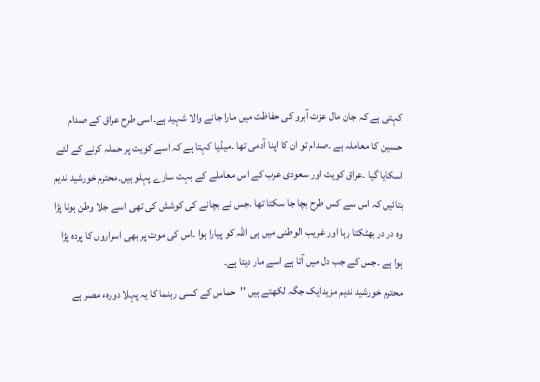کہتی ہے کہ جان مال عزت آبرو کی حفاظت میں مارا جانے والا شہید ہے۔اسی طرح عراق کے صدام حسین کا معاملہ ہے ۔صدام تو ان کا اپنا آدمی تھا ۔میڈیا کہتا ہے کہ اسے کویت پر حملہ کرنے کے لئے اسکایا گیا ۔عراق کویت اور سعودی عرب کے اس معاملے کے بہت سارے پہلو ہیں۔محترم خورشید ندیم بتائیں کہ اس سے کس طرح بچا جا سکتا تھا ۔جس نے بچانے کی کوشش کی تھی اسے جلا وطن ہونا پڑا وہ در در بھٹکتا رہا اور غریب الوطنی میں ہی اللہ کو پیارا ہوا ۔اس کی موت پر بھی اسراروں کا پردہ پڑا ہوا ہے ۔جس کے جب دل میں آتا ہے اسے مار دیتا ہے۔
محترم خورشید ندیم مزیدایک جگہ لکھتے ہیں ’’حماس کے کسی رہنما کا یہ پہلا دورہء مصر ہے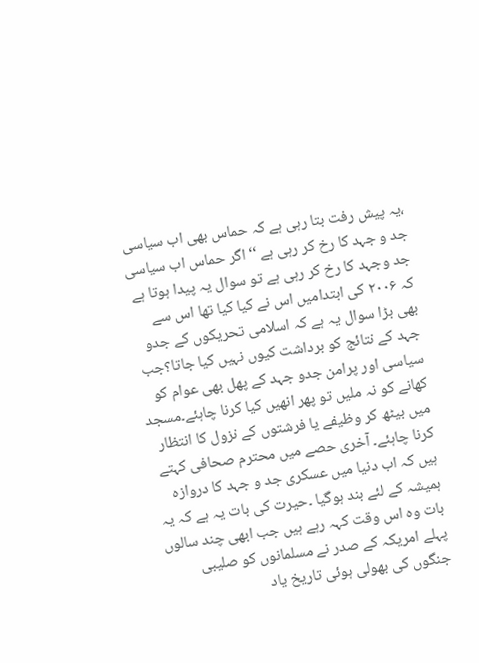،یہ پیش رفت بتا رہی ہے کہ حماس بھی اب سیاسی جد و جہد کا رخ کر رہی ہے ‘‘اگر حماس اب سیاسی جد وجہد کا رخ کر رہی ہے تو سوال یہ پیدا ہوتا ہے کہ ۲۰۰۶ کی ابتدامیں اس نے کیا کیا تھا اس سے بھی بڑا سوال یہ ہے کہ اسلامی تحریکوں کے جدو جہد کے نتائج کو برداشت کیوں نہیں کیا جاتا؟جب سیاسی اور پرامن جدو جہد کے پھل بھی عوام کو کھانے کو نہ ملیں تو پھر انھیں کیا کرنا چاہئے۔مسجد میں بیٹھ کر وظیفے یا فرشتوں کے نزول کا انتظار کرنا چاہئے۔ آخری حصے میں محترم صحافی کہتے ہیں کہ اب دنیا میں عسکری جد و جہد کا دروازہ ہمیشہ کے لئے بند ہوگیا ۔حیرت کی بات یہ ہے کہ یہ بات وہ اس وقت کہہ رہے ہیں جب ابھی چند سالوں پہلے امریکہ کے صدر نے مسلمانوں کو صلیبی جنگوں کی بھولی ہوئی تاریخ یاد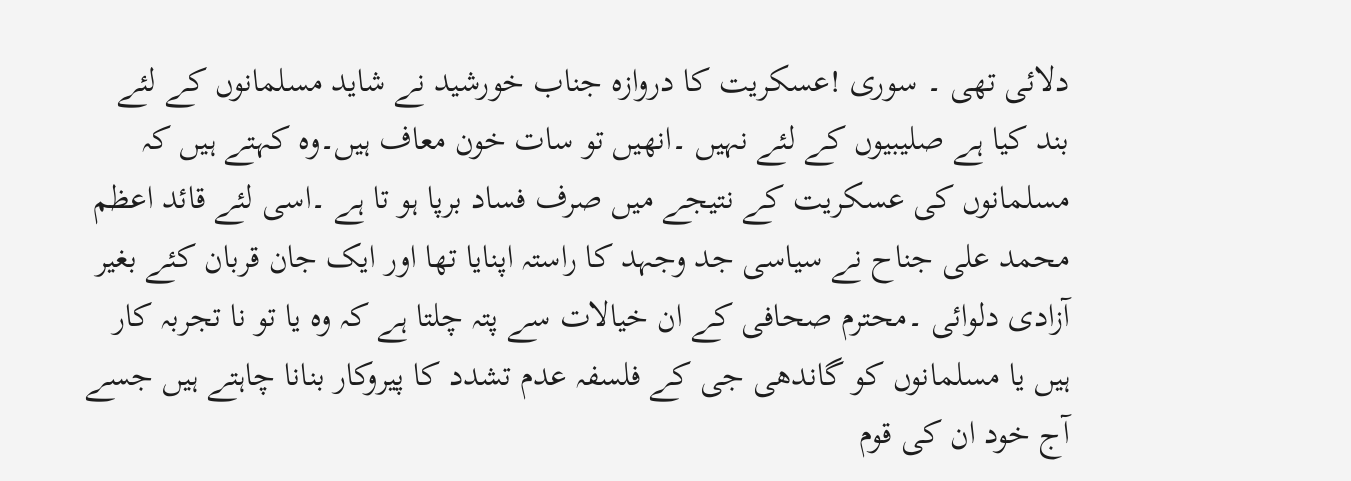دلائی تھی ۔ سوری !عسکریت کا دروازہ جناب خورشید نے شاید مسلمانوں کے لئے بند کیا ہے صلیبیوں کے لئے نہیں ۔انھیں تو سات خون معاف ہیں۔وہ کہتے ہیں کہ مسلمانوں کی عسکریت کے نتیجے میں صرف فساد برپا ہو تا ہے ۔اسی لئے قائد اعظم محمد علی جناح نے سیاسی جد وجہد کا راستہ اپنایا تھا اور ایک جان قربان کئے بغیر آزادی دلوائی ۔محترم صحافی کے ان خیالات سے پتہ چلتا ہے کہ وہ یا تو نا تجربہ کار ہیں یا مسلمانوں کو گاندھی جی کے فلسفہ عدم تشدد کا پیروکار بنانا چاہتے ہیں جسے آج خود ان کی قوم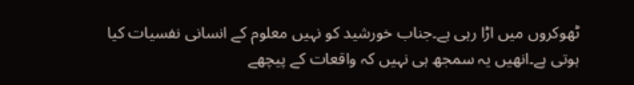ٹھوکروں میں اڑا رہی ہے۔جناب خورشید کو نہیں معلوم کے انسانی نفسیات کیا ہوتی ہے۔انھیں یہ سمجھ ہی نہیں کہ واقعات کے پیچھے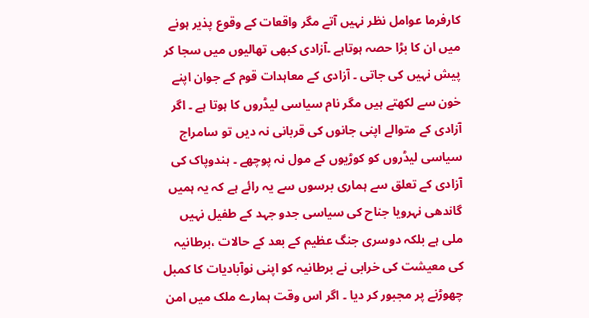کارفرما عوامل نظر نہیں آتے مگر واقعات کے وقوع پذیر ہونے میں ان کا بڑا حصہ ہوتاہے ۔آزادی کبھی تھالیوں میں سجا کر پیش نہیں کی جاتی ۔ آزادی کے معاہدات قوم کے جوان اپنے خون سے لکھتے ہیں مگر نام سیاسی لیڈروں کا ہوتا ہے ۔ اگر آزادی کے متوالے اپنی جانوں کی قربانی نہ دیں تو سامراج سیاسی لیڈروں کو کوڑیوں کے مول نہ پوچھے ۔ ہندوپاک کی آزادی کے تعلق سے ہماری برسوں سے یہ رائے ہے کہ یہ ہمیں گاندھی نہرویا جناح کی سیاسی جدو جہد کے طفیل نہیں ملی ہے بلکہ دوسری جنگ عظیم کے بعد کے حالات ،برطانیہ کی معیشت کی خرابی نے برطانیہ کو اپنی نوآبادیات کا کمبل چھوڑنے پر مجبور کر دیا ۔ اگر اس وقت ہمارے ملک میں امن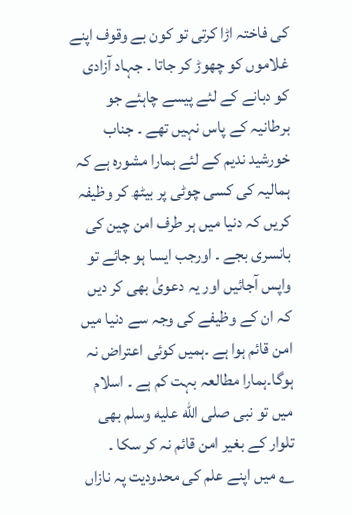کی فاختہ اڑا کرتی تو کون بے وقوف اپنے غلاموں کو چھوڑ کر جاتا ۔ جہاد آزادی کو دبانے کے لئے پیسے چاہئے جو برطانیہ کے پاس نہیں تھے ۔ جناب خورشید ندیم کے لئے ہمارا مشورہ ہے کہ ہمالیہ کی کسی چوٹی پر بیٹھ کر وظیفہ کریں کہ دنیا میں ہر طرف امن چین کی بانسری بجے ۔ اورجب ایسا ہو جائے تو واپس آجائیں اور یہ دعویٰ بھی کر دیں کہ ان کے وظیفے کی وجہ سے دنیا میں امن قائم ہوا ہے ۔ہمیں کوئی اعتراض نہ ہوگا۔ہمارا مطالعہ بہت کم ہے ۔ اسلام میں تو نبی صلى الله عليه وسلم بھی تلوار کے بغیر امن قائم نہ کر سکا ۔
؂ میں اپنے علم کی محدودیت پہ نازاں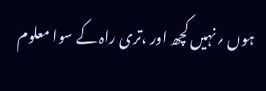ہوں ؍نہیں کچھ اور ،تری راہ کے سوا معلوم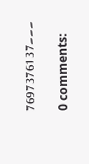۔۔۔7697376137

0 comments: